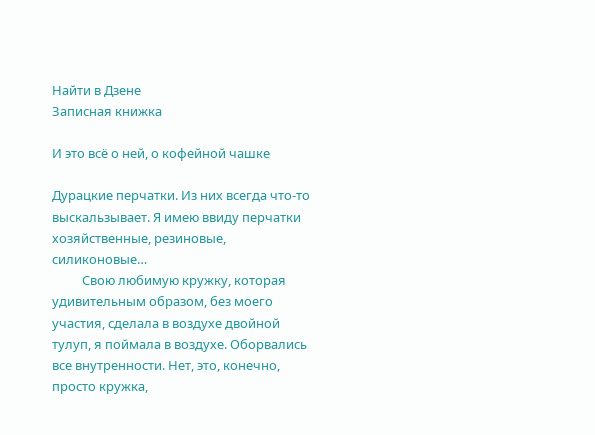Найти в Дзене
Записная книжка

И это всё о ней, о кофейной чашке

Дурацкие перчатки. Из них всегда что-то выскальзывает. Я имею ввиду перчатки хозяйственные, резиновые, силиконовые…
          Свою любимую кружку, которая удивительным образом, без моего участия, сделала в воздухе двойной тулуп, я поймала в воздухе. Оборвались все внутренности. Нет, это, конечно, просто кружка,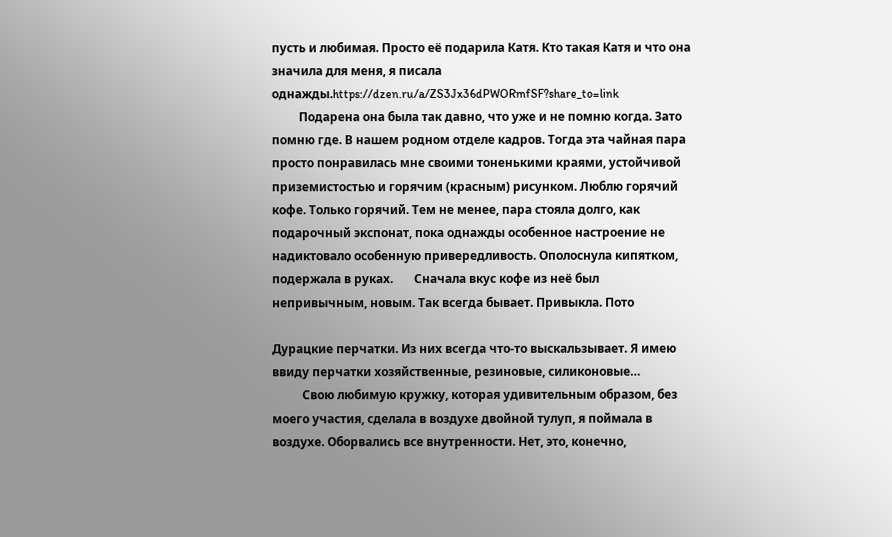пусть и любимая. Просто её подарила Катя. Кто такая Катя и что она значила для меня, я писала однажды.https://dzen.ru/a/ZS3Jx36dPWORmfSF?share_to=link
         Подарена она была так давно, что уже и не помню когда. Зато помню где. В нашем родном отделе кадров. Тогда эта чайная пара просто понравилась мне своими тоненькими краями, устойчивой приземистостью и горячим (красным) рисунком. Люблю горячий кофе. Только горячий. Тем не менее, пара стояла долго, как подарочный экспонат, пока однажды особенное настроение не надиктовало особенную привередливость. Ополоснула кипятком, подержала в руках.       Сначала вкус кофе из неё был непривычным, новым. Так всегда бывает. Привыкла. Пото

Дурацкие перчатки. Из них всегда что-то выскальзывает. Я имею ввиду перчатки хозяйственные, резиновые, силиконовые…
          Свою любимую кружку, которая удивительным образом, без моего участия, сделала в воздухе двойной тулуп, я поймала в воздухе. Оборвались все внутренности. Нет, это, конечно,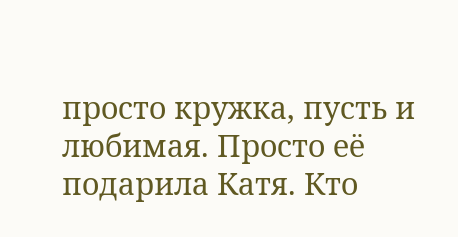просто кружка, пусть и любимая. Просто её подарила Катя. Кто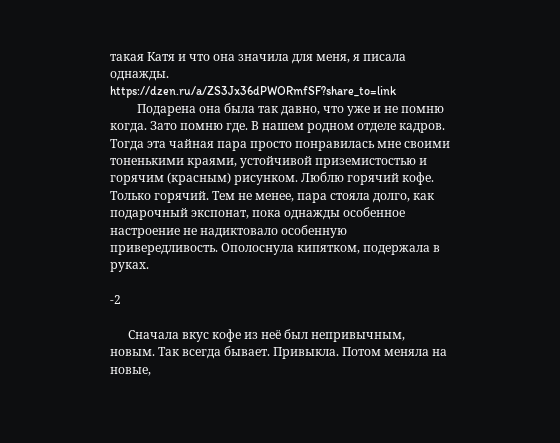такая Катя и что она значила для меня, я писала однажды.
https://dzen.ru/a/ZS3Jx36dPWORmfSF?share_to=link
         Подарена она была так давно, что уже и не помню когда. Зато помню где. В нашем родном отделе кадров. Тогда эта чайная пара просто понравилась мне своими тоненькими краями, устойчивой приземистостью и горячим (красным) рисунком. Люблю горячий кофе. Только горячий. Тем не менее, пара стояла долго, как подарочный экспонат, пока однажды особенное настроение не надиктовало особенную привередливость. Ополоснула кипятком, подержала в руках.

-2

      Сначала вкус кофе из неё был непривычным, новым. Так всегда бывает. Привыкла. Потом меняла на новые,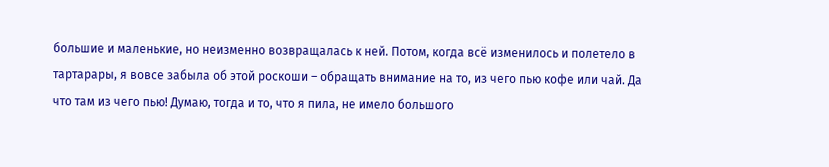большие и маленькие, но неизменно возвращалась к ней. Потом, когда всё изменилось и полетело в тартарары, я вовсе забыла об этой роскоши – обращать внимание на то, из чего пью кофе или чай. Да что там из чего пью! Думаю, тогда и то, что я пила, не имело большого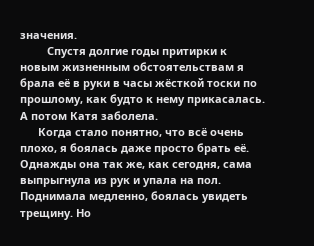значения.
         Спустя долгие годы притирки к новым жизненным обстоятельствам я брала её в руки в часы жёсткой тоски по прошлому, как будто к нему прикасалась. А потом Катя заболела.
      Когда стало понятно, что всё очень плохо, я боялась даже просто брать её. Однажды она так же, как сегодня, сама выпрыгнула из рук и упала на пол. Поднимала медленно, боялась увидеть трещину. Но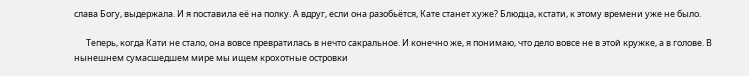слава Богу, выдержала. И я поставила её на полку. А вдруг, если она разобьётся, Кате станет хуже? Блюдца, кстати, к этому времени уже не было.

      Теперь, когда Кати не стало, она вовсе превратилась в нечто сакральное. И конечно же, я понимаю, что дело вовсе не в этой кружке, а в голове. В нынешнем сумасшедшем мире мы ищем крохотные островки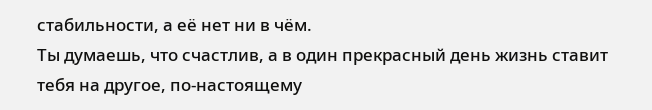стабильности, а её нет ни в чём.
Ты думаешь, что счастлив, а в один прекрасный день жизнь ставит тебя на другое, по-настоящему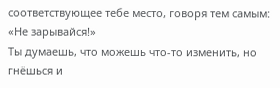соответствующее тебе место, говоря тем самым: «Не зарывайся!»
Ты думаешь, что можешь что-то изменить, но гнёшься и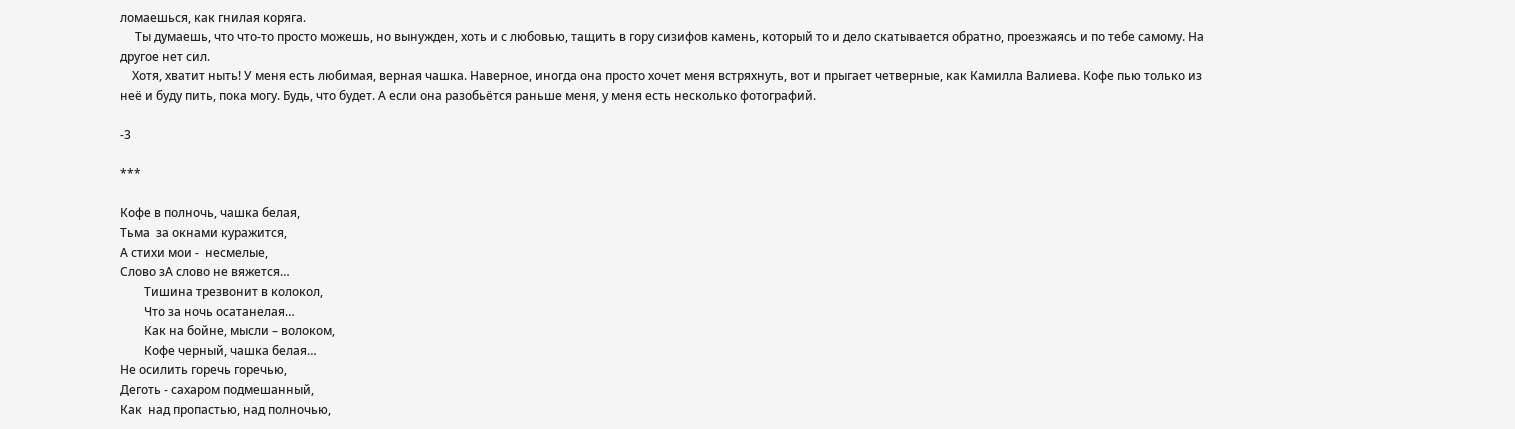ломаешься, как гнилая коряга.
     Ты думаешь, что что-то просто можешь, но вынужден, хоть и с любовью, тащить в гору сизифов камень, который то и дело скатывается обратно, проезжаясь и по тебе самому. На другое нет сил.
    Хотя, хватит ныть! У меня есть любимая, верная чашка. Наверное, иногда она просто хочет меня встряхнуть, вот и прыгает четверные, как Камилла Валиева. Кофе пью только из неё и буду пить, пока могу. Будь, что будет. А если она разобьётся раньше меня, у меня есть несколько фотографий.

-3

***

Кофе в полночь, чашка белая,
Тьма  за окнами куражится,
А стихи мои -  несмелые,
Слово зА слово не вяжется…
        Тишина трезвонит в колокол,
        Что за ночь осатанелая…
        Как на бойне, мысли – волоком,
        Кофе черный, чашка белая…
Не осилить горечь горечью,
Деготь - сахаром подмешанный,
Как  над пропастью, над полночью,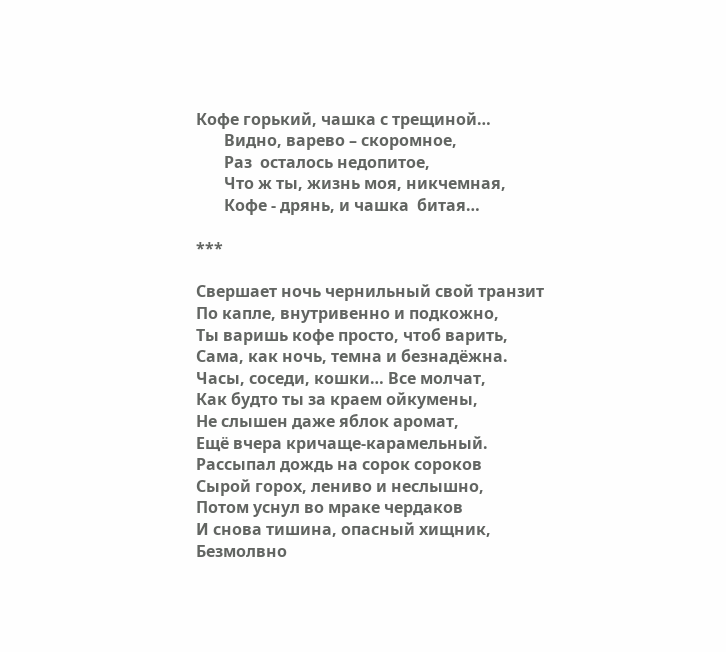Кофе горький, чашка с трещиной…
       Видно, варево – скоромное,
       Раз  осталось недопитое,
       Что ж ты, жизнь моя, никчемная,
       Кофе - дрянь, и чашка  битая…

***

Свершает ночь чернильный свой транзит
По капле, внутривенно и подкожно,
Ты варишь кофе просто, чтоб варить,
Сама, как ночь, темна и безнадёжна.
Часы, соседи, кошки… Все молчат,
Как будто ты за краем ойкумены,
Не слышен даже яблок аромат,
Ещё вчера кричаще-карамельный.
Рассыпал дождь на сорок сороков
Сырой горох, лениво и неслышно,
Потом уснул во мраке чердаков
И снова тишина, опасный хищник,
Безмолвно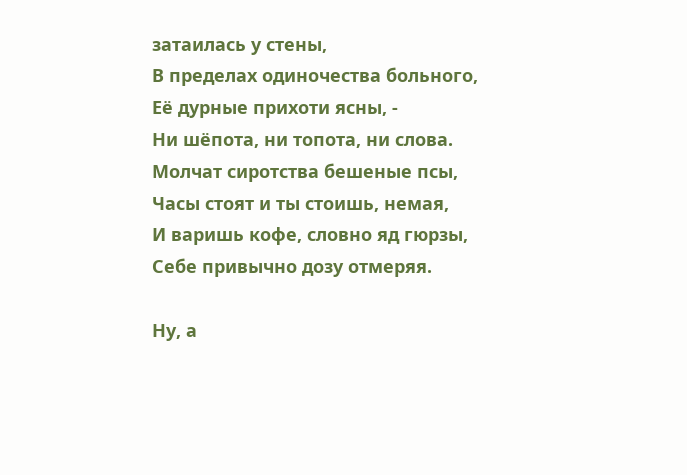затаилась у стены,
В пределах одиночества больного,
Её дурные прихоти ясны, -
Ни шёпота, ни топота, ни слова.
Молчат сиротства бешеные псы,
Часы стоят и ты стоишь, немая,
И варишь кофе, словно яд гюрзы,
Себе привычно дозу отмеряя.

Ну, а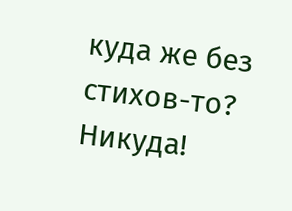куда же без стихов-то? Никуда!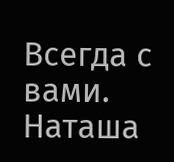Всегда с вами. Наташа